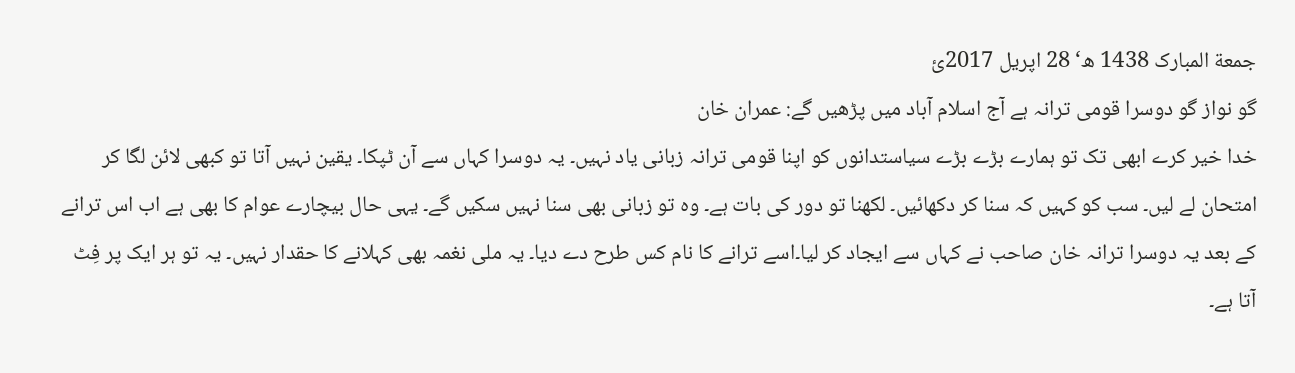جمعة المبارک 1438 ھ‘ 28 اپریل 2017ئ
گو نواز گو دوسرا قومی ترانہ ہے آج اسلام آباد میں پڑھیں گے: عمران خان
خدا خیر کرے ابھی تک تو ہمارے بڑے بڑے سیاستدانوں کو اپنا قومی ترانہ زبانی یاد نہیں۔ یہ دوسرا کہاں سے آن ٹپکا۔ یقین نہیں آتا تو کبھی لائن لگا کر امتحان لے لیں۔ سب کو کہیں کہ سنا کر دکھائیں۔ لکھنا تو دور کی بات ہے۔ وہ تو زبانی بھی سنا نہیں سکیں گے۔ یہی حال بیچارے عوام کا بھی ہے اب اس ترانے کے بعد یہ دوسرا ترانہ خان صاحب نے کہاں سے ایجاد کر لیا۔اسے ترانے کا نام کس طرح دے دیا۔ یہ ملی نغمہ بھی کہلانے کا حقدار نہیں۔ یہ تو ہر ایک پر فِٹ آتا ہے۔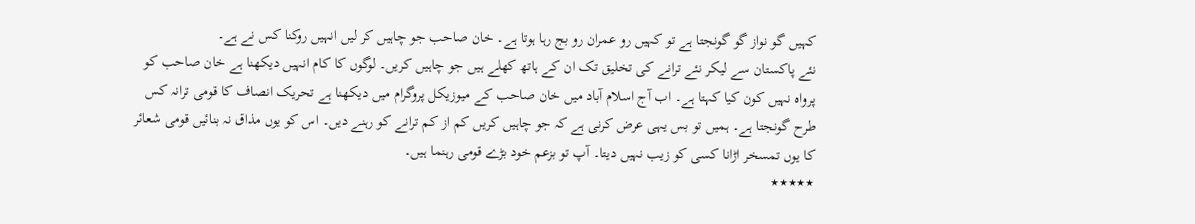کہیں گو نواز گو گونجتا ہے تو کہیں رو عمران رو بج رہا ہوتا ہے۔ خان صاحب جو چاہیں کر لیں انہیں روکنا کس نے ہے۔
نئے پاکستان سے لیکر نئے ترانے کی تخلیق تک ان کے ہاتھ کھلے ہیں جو چاہیں کریں۔ لوگوں کا کام انہیں دیکھنا ہے خان صاحب کو پرواہ نہیں کون کیا کہتا ہے۔ اب آج اسلام آباد میں خان صاحب کے میوزیکل پروگرام میں دیکھنا ہے تحریک انصاف کا قومی ترانہ کس طرح گونجتا ہے۔ ہمیں تو بس یہی عرض کرنی ہے کہ جو چاہیں کریں کم از کم ترانے کو رہنے دیں۔ اس کو یوں مذاق نہ بنائیں قومی شعائر کا یوں تمسخر اڑانا کسی کو زیب نہیں دیتا۔ آپ تو بزعم خود بڑے قومی رہنما ہیں۔
٭٭٭٭٭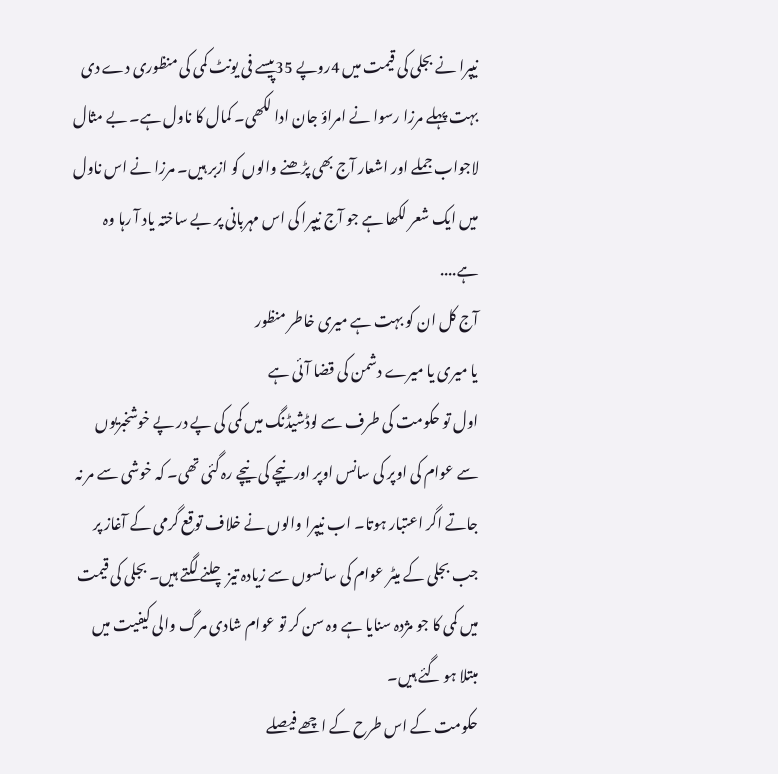نیپرا نے بجلی کی قیمت میں 4روپے 35پیسے فی یونٹ کمی کی منظوری دے دی
بہت پہلے مرزا رسوا نے امراؤ جان ادا لکھی۔ کمال کا ناول ہے۔ بے مثال لاجواب جملے اور اشعار آج بھی پڑھنے والوں کو ازبر ہیں۔ مرزا نے اس ناول میں ایک شعر لکھا ہے جو آج نیپرا کی اس مہربانی پر بے ساختہ یاد آ رہا وہ ہے....
آج کل ان کو بہت ہے میری خاطر منظور
یا میری یا میرے دشمن کی قضا آئی ہے
اول تو حکومت کی طرف سے لوڈشیڈنگ میں کمی کی پے در پے خوشخبریوں سے عوام کی اوپر کی سانس اوپر اور نیچے کی نیچے رہ گئی تھی۔ کہ خوشی سے مر نہ جاتے اگر اعتبار ہوتا۔ اب نیپرا والوں نے خلاف توقع گرمی کے آغاز پر جب بجلی کے میٹر عوام کی سانسوں سے زیادہ تیز چلنے لگتے ہیں۔ بجلی کی قیمت میں کمی کا جو مژدہ سنایا ہے وہ سن کر تو عوام شادی مرگ والی کیفیت میں مبتلا ہو گئے ہیں۔
حکومت کے اس طرح کے اچھے فیصلے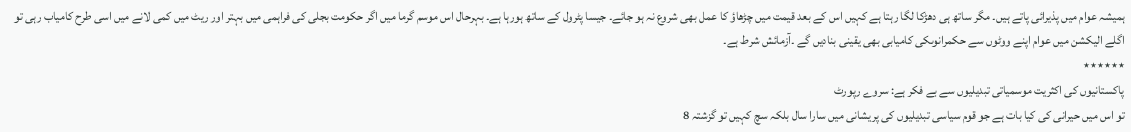ہمیشہ عوام میں پذیرائی پاتے ہیں۔ مگر ساتھ ہی دھڑکا لگا رہتا ہے کہیں اس کے بعد قیمت میں چڑھاؤ کا عمل بھی شروع نہ ہو جائے۔ جیسا پٹرول کے ساتھ ہورہا ہے۔ بہرحال اس موسم گرما میں اگر حکومت بجلی کی فراہمی میں بہتر اور ریٹ میں کمی لانے میں اسی طرح کامیاب رہی تو اگلے الیکشن میں عوام اپنے ووٹوں سے حکمرانوںکی کامیابی بھی یقینی بنادیں گے ۔آزمائش شرط ہے۔
٭٭٭٭٭٭
پاکستانیوں کی اکثریت موسمیاتی تبدیلیوں سے بے فکر ہے: سروے رپورٹ
تو اس میں حیرانی کی کیا بات ہے جو قوم سیاسی تبدیلیوں کی پریشانی میں سارا سال بلکہ سچ کہیں تو گزشتہ 8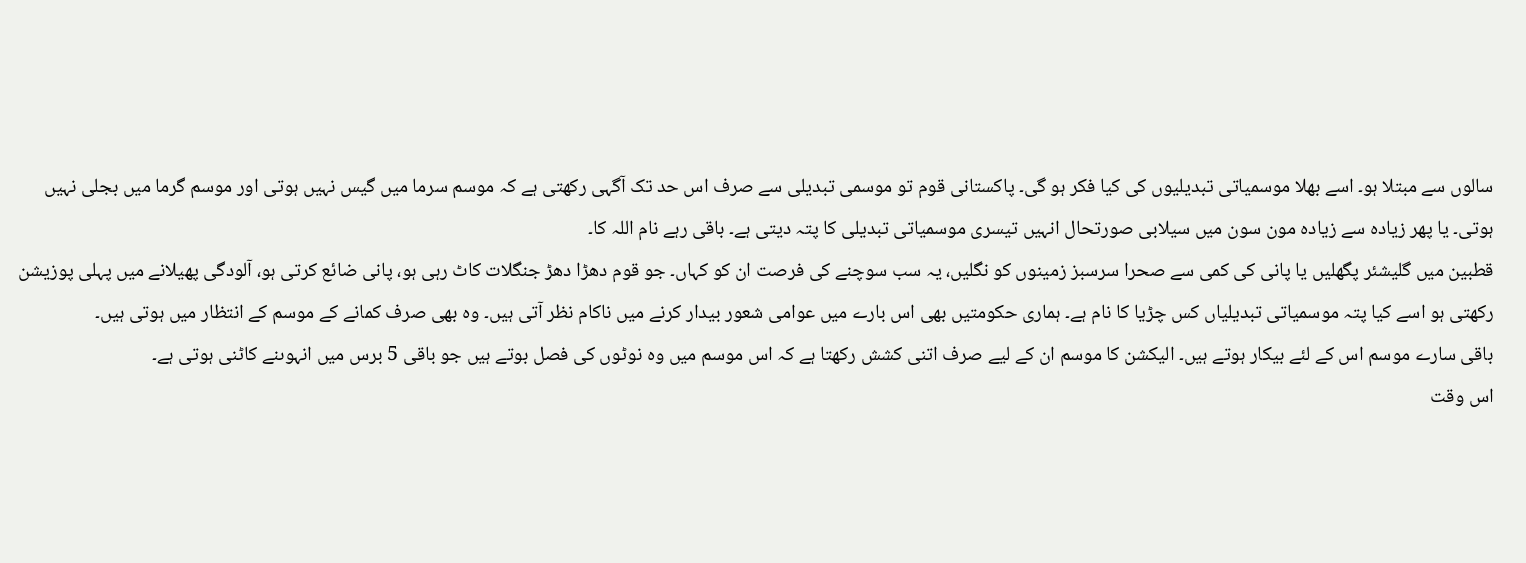سالوں سے مبتلا ہو۔ اسے بھلا موسمیاتی تبدیلیوں کی کیا فکر ہو گی۔ پاکستانی قوم تو موسمی تبدیلی سے صرف اس حد تک آگہی رکھتی ہے کہ موسم سرما میں گیس نہیں ہوتی اور موسم گرما میں بجلی نہیں ہوتی۔ یا پھر زیادہ سے زیادہ مون سون میں سیلابی صورتحال انہیں تیسری موسمیاتی تبدیلی کا پتہ دیتی ہے۔ باقی رہے نام اللہ کا۔
قطبین میں گلیشئر پگھلیں یا پانی کی کمی سے صحرا سرسبز زمینوں کو نگلیں، یہ سب سوچنے کی فرصت ان کو کہاں۔ جو قوم دھڑا دھڑ جنگلات کاٹ رہی ہو، پانی ضائع کرتی ہو، آلودگی پھیلانے میں پہلی پوزیشن رکھتی ہو اسے کیا پتہ موسمیاتی تبدیلیاں کس چڑیا کا نام ہے۔ ہماری حکومتیں بھی اس بارے میں عوامی شعور بیدار کرنے میں ناکام نظر آتی ہیں۔ وہ بھی صرف کمانے کے موسم کے انتظار میں ہوتی ہیں۔
باقی سارے موسم اس کے لئے بیکار ہوتے ہیں۔ الیکشن کا موسم ان کے لیے صرف اتنی کشش رکھتا ہے کہ اس موسم میں وہ نوٹوں کی فصل بوتے ہیں جو باقی 5 برس میں انہوںنے کاٹنی ہوتی ہے۔
اس وقت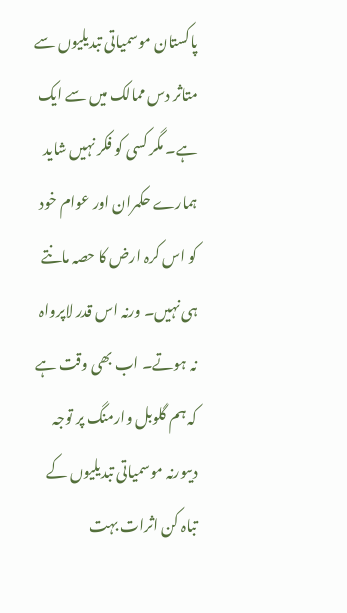پاکستان موسمیاتی تبدیلیوں سے متاثر دس ممالک میں سے ایک ہے۔ مگر کسی کو فکر نہیں شاید ہمارے حکمران اور عوام خود کو اس کرہ ارض کا حصہ مانتے ہی نہیں۔ ورنہ اس قدر لاپرواہ نہ ہوتے۔ اب بھی وقت ہے کہ ہم گلوبل وارمنگ پر توجہ دیںورنہ موسمیاتی تبدیلیوں کے تباہ کن اثرات بہت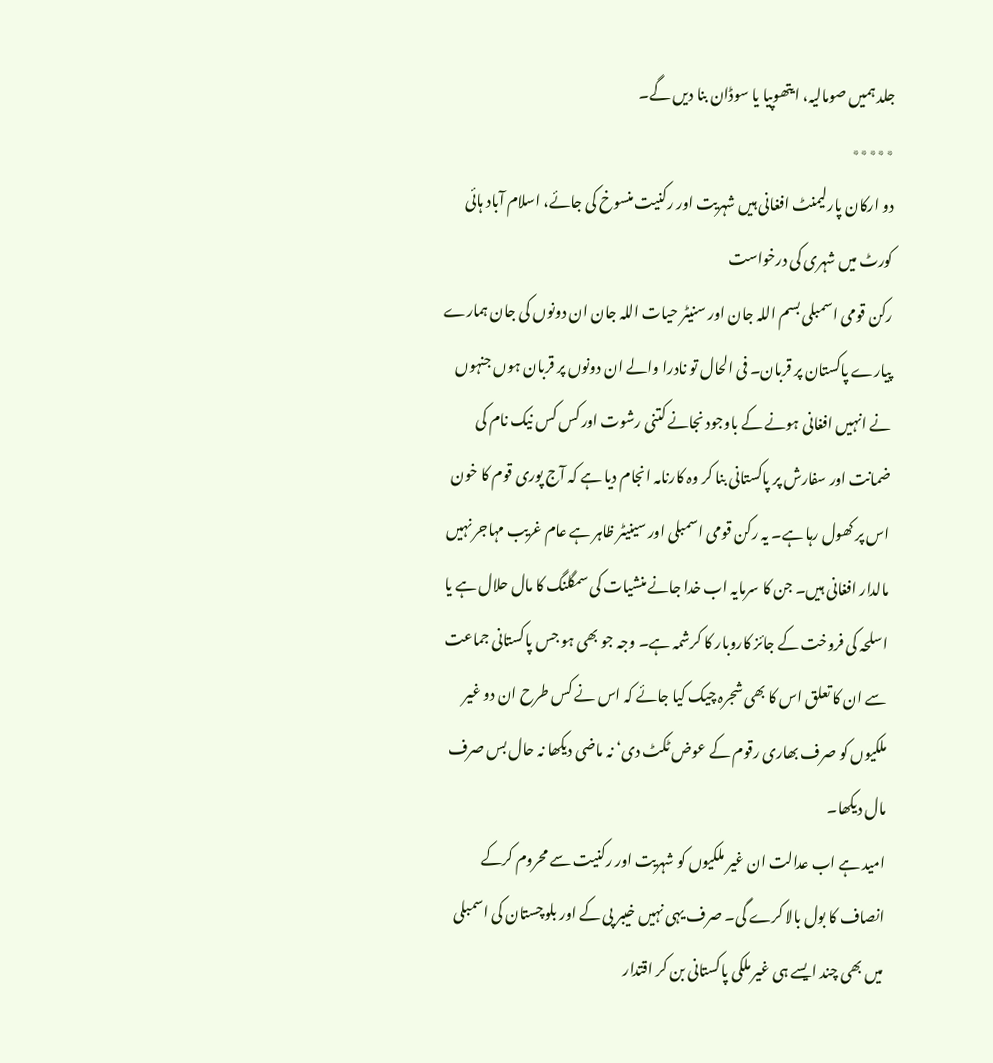جلد ہمیں صومالیہ، ایتھوپیا یا سوڈان بنا دیں گے۔
٭٭٭٭٭
دو ارکان پارلیمنٹ افغانی ہیں شہریت اور رکنیت منسوخ کی جائے، اسلام آباد ہائی کورٹ میں شہری کی درخواست
رکن قومی اسمبلی بسم اللہ جان اور سنیٹر حیات اللہ جان ان دونوں کی جان ہمارے پیارے پاکستان پر قربان۔ فی الحال تو نادرا والے ان دونوں پر قربان ہوں جنہوں نے انہیں افغانی ہونے کے باوجود نجانے کتنی رشوت اور کس کس نیک نام کی ضمانت اور سفارش پر پاکستانی بنا کر وہ کارنامہ انجام دیا ہے کہ آج پوری قوم کا خون اس پر کھول رہا ہے۔ یہ رکن قومی اسمبلی اور سینیٹر ظاہر ہے عام غریب مہاجر نہیں مالدار افغانی ہیں۔ جن کا سرمایہ اب خدا جانے منشیات کی سمگلنگ کا مال حلال ہے یا اسلحہ کی فروخت کے جائز کاروبار کا کرشمہ ہے۔ وجہ جو بھی ہو جس پاکستانی جماعت سے ان کا تعلق اس کا بھی شجرہ چیک کیا جائے کہ اس نے کس طرح ان دو غیر ملکیوں کو صرف بھاری رقوم کے عوض ٹکٹ دی‘ نہ ماضی دیکھا نہ حال بس صرف مال دیکھا۔
امید ہے اب عدالت ان غیر ملکیوں کو شہریت اور رکنیت سے محروم کرکے انصاف کا بول بالا کرے گی۔ صرف یہی نہیں خیبر پی کے اور بلوچستان کی اسمبلی میں بھی چند ایسے ہی غیر ملکی پاکستانی بن کر اقتدار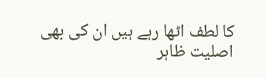کا لطف اٹھا رہے ہیں ان کی بھی اصلیت ظاہر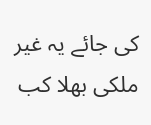کی جائے یہ غیر ملکی بھلا کب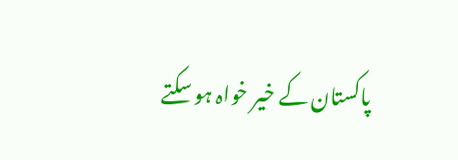پاکستان کے خیر خواہ ہو سکتے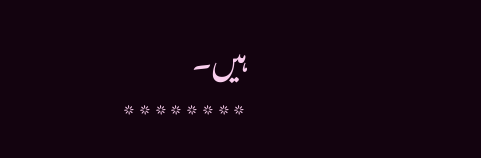ہیں۔
٭٭٭٭٭٭٭٭